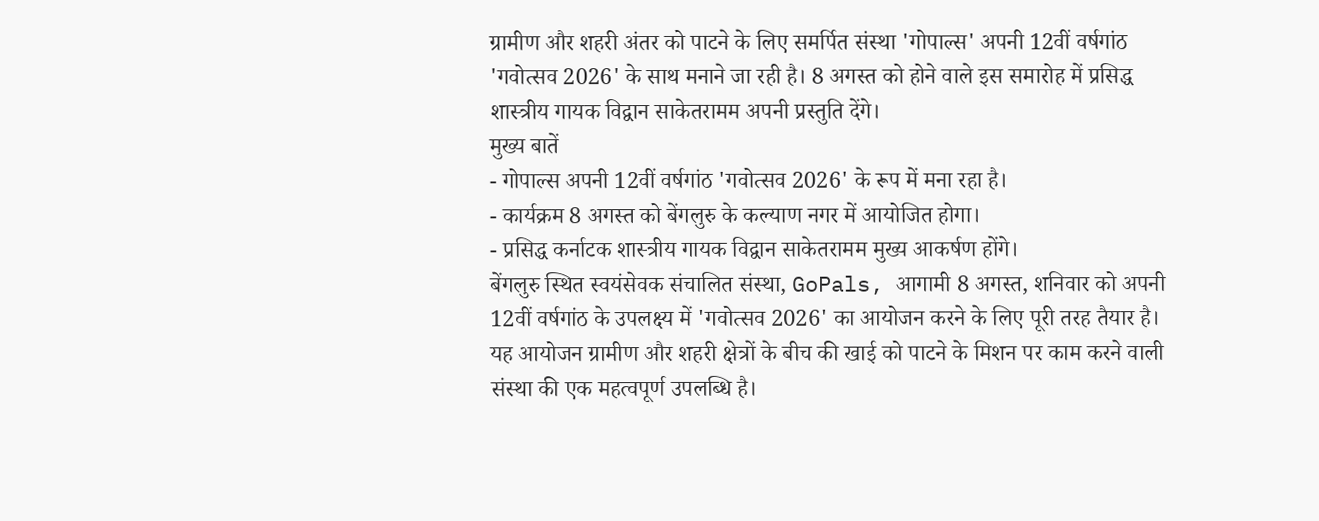ग्रामीण और शहरी अंतर को पाटने के लिए समर्पित संस्था 'गोपाल्स' अपनी 12वीं वर्षगांठ 'गवोत्सव 2026' के साथ मनाने जा रही है। 8 अगस्त को होने वाले इस समारोह में प्रसिद्ध शास्त्रीय गायक विद्वान साकेतरामम अपनी प्रस्तुति देंगे।
मुख्य बातें
- गोपाल्स अपनी 12वीं वर्षगांठ 'गवोत्सव 2026' के रूप में मना रहा है।
- कार्यक्रम 8 अगस्त को बेंगलुरु के कल्याण नगर में आयोजित होगा।
- प्रसिद्ध कर्नाटक शास्त्रीय गायक विद्वान साकेतरामम मुख्य आकर्षण होंगे।
बेंगलुरु स्थित स्वयंसेवक संचालित संस्था, GoPals, आगामी 8 अगस्त, शनिवार को अपनी 12वीं वर्षगांठ के उपलक्ष्य में 'गवोत्सव 2026' का आयोजन करने के लिए पूरी तरह तैयार है। यह आयोजन ग्रामीण और शहरी क्षेत्रों के बीच की खाई को पाटने के मिशन पर काम करने वाली संस्था की एक महत्वपूर्ण उपलब्धि है।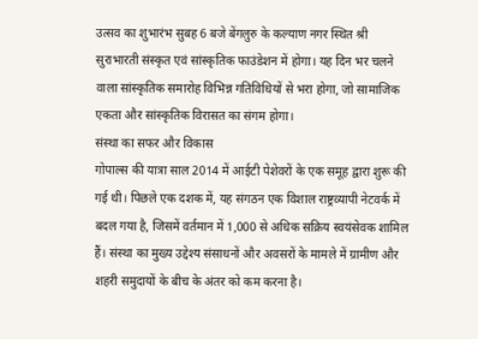उत्सव का शुभारंभ सुबह 6 बजे बेंगलुरु के कल्याण नगर स्थित श्री सुराभारती संस्कृत एवं सांस्कृतिक फाउंडेशन में होगा। यह दिन भर चलने वाला सांस्कृतिक समारोह विभिन्न गतिविधियों से भरा होगा, जो सामाजिक एकता और सांस्कृतिक विरासत का संगम होगा।
संस्था का सफर और विकास
गोपाल्स की यात्रा साल 2014 में आईटी पेशेवरों के एक समूह द्वारा शुरू की गई थी। पिछले एक दशक में, यह संगठन एक विशाल राष्ट्रव्यापी नेटवर्क में बदल गया है, जिसमें वर्तमान में 1,000 से अधिक सक्रिय स्वयंसेवक शामिल हैं। संस्था का मुख्य उद्देश्य संसाधनों और अवसरों के मामले में ग्रामीण और शहरी समुदायों के बीच के अंतर को कम करना है।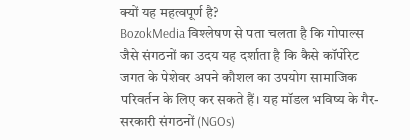क्यों यह महत्वपूर्ण है?
BozokMedia विश्लेषण से पता चलता है कि गोपाल्स जैसे संगठनों का उदय यह दर्शाता है कि कैसे कॉर्पोरेट जगत के पेशेवर अपने कौशल का उपयोग सामाजिक परिवर्तन के लिए कर सकते हैं। यह मॉडल भविष्य के गैर-सरकारी संगठनों (NGOs)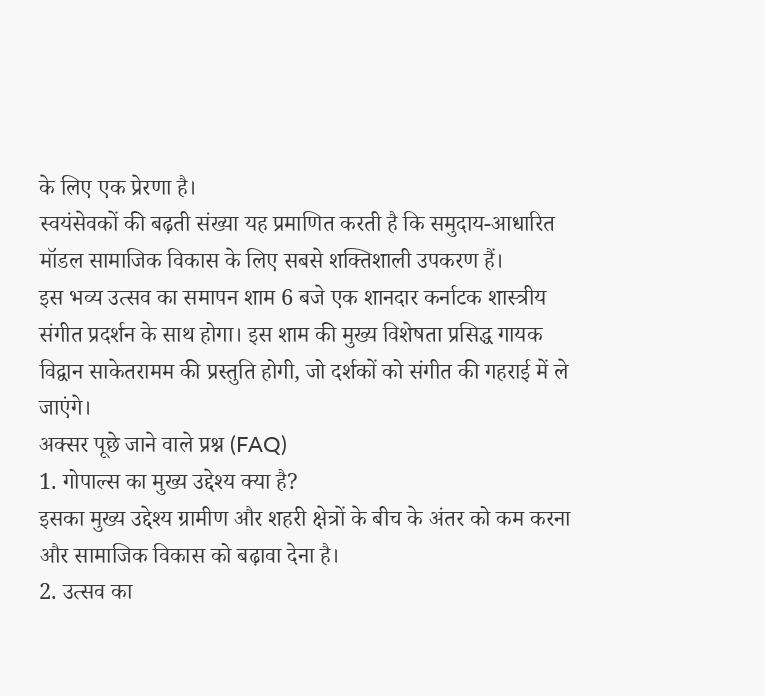के लिए एक प्रेरणा है।
स्वयंसेवकों की बढ़ती संख्या यह प्रमाणित करती है कि समुदाय-आधारित मॉडल सामाजिक विकास के लिए सबसे शक्तिशाली उपकरण हैं।
इस भव्य उत्सव का समापन शाम 6 बजे एक शानदार कर्नाटक शास्त्रीय संगीत प्रदर्शन के साथ होगा। इस शाम की मुख्य विशेषता प्रसिद्ध गायक विद्वान साकेतरामम की प्रस्तुति होगी, जो दर्शकों को संगीत की गहराई में ले जाएंगे।
अक्सर पूछे जाने वाले प्रश्न (FAQ)
1. गोपाल्स का मुख्य उद्देश्य क्या है?
इसका मुख्य उद्देश्य ग्रामीण और शहरी क्षेत्रों के बीच के अंतर को कम करना और सामाजिक विकास को बढ़ावा देना है।
2. उत्सव का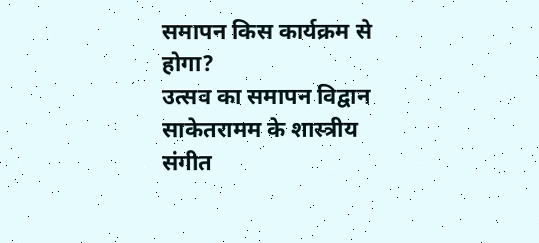समापन किस कार्यक्रम से होगा?
उत्सव का समापन विद्वान साकेतरामम के शास्त्रीय संगीत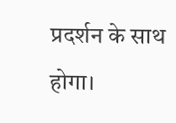प्रदर्शन के साथ होगा।